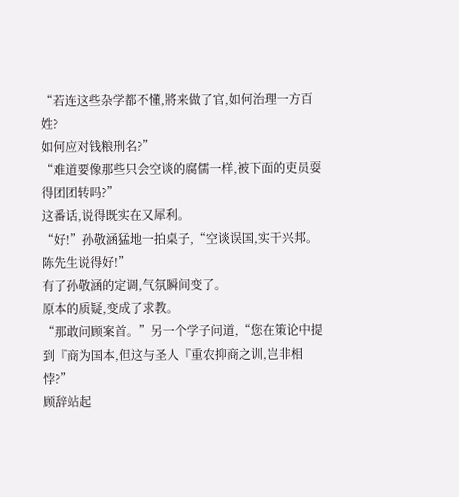“若连这些杂学都不懂,將来做了官,如何治理一方百姓?
如何应对钱粮刑名?”
“难道要像那些只会空谈的腐儒一样,被下面的吏员耍得团团转吗?”
这番话,说得既实在又犀利。
“好!”孙敬涵猛地一拍桌子,“空谈误国,实干兴邦。
陈先生说得好!”
有了孙敬涵的定调,气氛瞬间变了。
原本的质疑,变成了求教。
“那敢问顾案首。”另一个学子问道,“您在策论中提到『商为国本,但这与圣人『重农抑商之训,岂非相悖?”
顾辞站起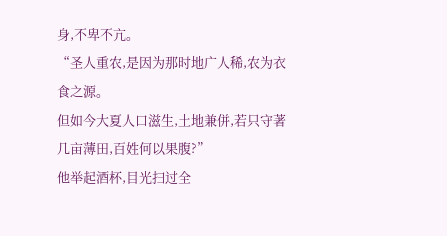身,不卑不亢。
“圣人重农,是因为那时地广人稀,农为衣食之源。
但如今大夏人口滋生,土地兼併,若只守著几亩薄田,百姓何以果腹?”
他举起酒杯,目光扫过全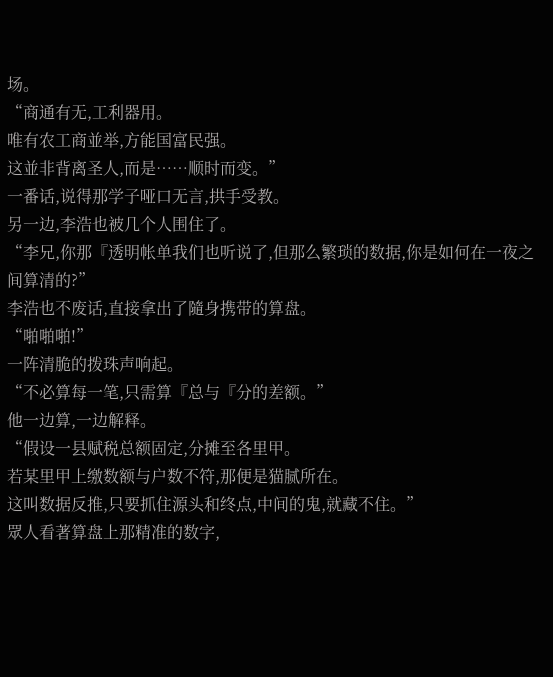场。
“商通有无,工利器用。
唯有农工商並举,方能国富民强。
这並非背离圣人,而是……顺时而变。”
一番话,说得那学子哑口无言,拱手受教。
另一边,李浩也被几个人围住了。
“李兄,你那『透明帐单我们也听说了,但那么繁琐的数据,你是如何在一夜之间算清的?”
李浩也不废话,直接拿出了隨身携带的算盘。
“啪啪啪!”
一阵清脆的拨珠声响起。
“不必算每一笔,只需算『总与『分的差额。”
他一边算,一边解释。
“假设一县赋税总额固定,分摊至各里甲。
若某里甲上缴数额与户数不符,那便是猫腻所在。
这叫数据反推,只要抓住源头和终点,中间的鬼,就藏不住。”
眾人看著算盘上那精准的数字,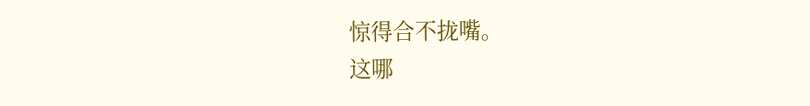惊得合不拢嘴。
这哪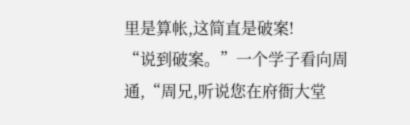里是算帐,这简直是破案!
“说到破案。”一个学子看向周通,“周兄,听说您在府衙大堂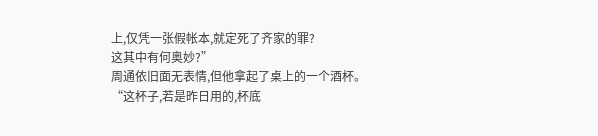上,仅凭一张假帐本,就定死了齐家的罪?
这其中有何奥妙?”
周通依旧面无表情,但他拿起了桌上的一个酒杯。
“这杯子,若是昨日用的,杯底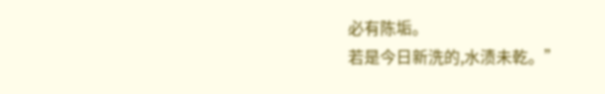必有陈垢。
若是今日新洗的,水渍未乾。”